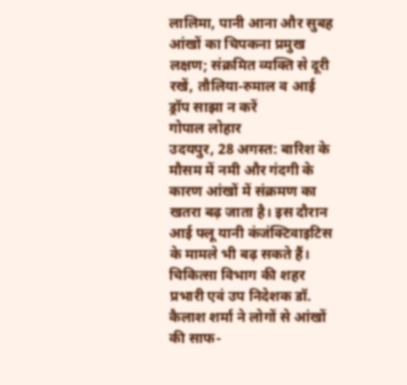लालिमा, पानी आना और सुबह आंखों का चिपकना प्रमुख लक्षण; संक्रमित व्यक्ति से दूरी रखें, तौलिया-रुमाल व आई ड्रॉप साझा न करें
गोपाल लोहार
उदयपुर, 28 अगस्त: बारिश के मौसम में नमी और गंदगी के कारण आंखों में संक्रमण का खतरा बढ़ जाता है। इस दौरान आई फ्लू यानी कंजंक्टिवाइटिस के मामले भी बढ़ सकते हैं।
चिकित्सा विभाग की शहर प्रभारी एवं उप निदेशक डॉ. कैलाश शर्मा ने लोगों से आंखों की साफ-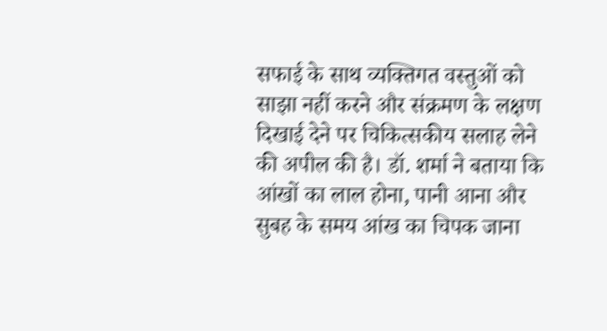सफाई के साथ व्यक्तिगत वस्तुओं को साझा नहीं करने और संक्रमण के लक्षण दिखाई देने पर चिकित्सकीय सलाह लेने की अपील की है। डॉ. शर्मा ने बताया कि आंखों का लाल होना, पानी आना और सुबह के समय आंख का चिपक जाना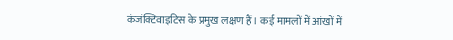कंजंक्टिवाइटिस के प्रमुख लक्षण हैं। कई मामलों में आंखों में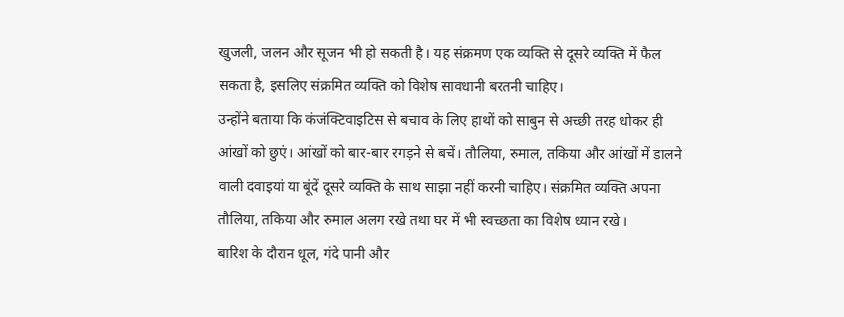खुजली, जलन और सूजन भी हो सकती है। यह संक्रमण एक व्यक्ति से दूसरे व्यक्ति में फैल सकता है, इसलिए संक्रमित व्यक्ति को विशेष सावधानी बरतनी चाहिए।
उन्होंने बताया कि कंजंक्टिवाइटिस से बचाव के लिए हाथों को साबुन से अच्छी तरह धोकर ही आंखों को छुएं। आंखों को बार-बार रगड़ने से बचें। तौलिया, रुमाल, तकिया और आंखों में डालने वाली दवाइयां या बूंदें दूसरे व्यक्ति के साथ साझा नहीं करनी चाहिए। संक्रमित व्यक्ति अपना तौलिया, तकिया और रुमाल अलग रखे तथा घर में भी स्वच्छता का विशेष ध्यान रखे।
बारिश के दौरान धूल, गंदे पानी और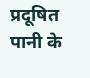प्रदूषित पानी के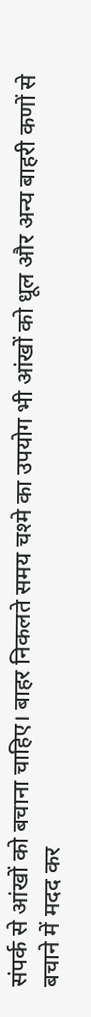संपर्क से आंखों को बचाना चाहिए। बाहर निकलते समय चश्मे का उपयोग भी आंखों को धूल और अन्य बाहरी कणों से बचाने में मदद कर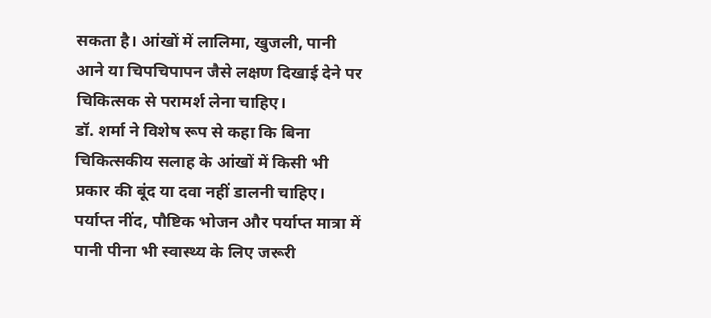सकता है। आंखों में लालिमा, खुजली, पानी आने या चिपचिपापन जैसे लक्षण दिखाई देने पर चिकित्सक से परामर्श लेना चाहिए।
डॉ. शर्मा ने विशेष रूप से कहा कि बिना चिकित्सकीय सलाह के आंखों में किसी भी प्रकार की बूंद या दवा नहीं डालनी चाहिए। पर्याप्त नींद, पौष्टिक भोजन और पर्याप्त मात्रा में पानी पीना भी स्वास्थ्य के लिए जरूरी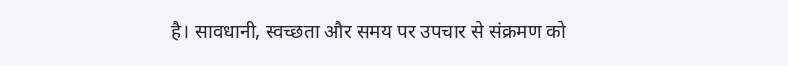है। सावधानी, स्वच्छता और समय पर उपचार से संक्रमण को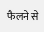फैलने से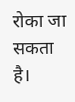रोका जा सकता है।